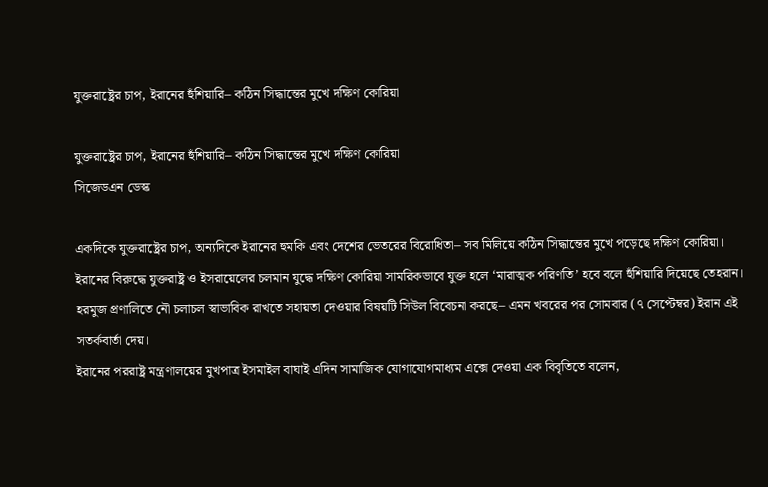যুক্তরাষ্ট্রের চাপ, ইরানের হুঁশিয়ারি– কঠিন সিদ্ধান্তের মুখে দক্ষিণ কোরিয়া

যুক্তরাষ্ট্রের চাপ, ইরানের হুঁশিয়ারি– কঠিন সিদ্ধান্তের মুখে দক্ষিণ কোরিয়া
সিজেডএন ডেস্ক

একদিকে যুক্তরাষ্ট্রের চাপ, অন্যদিকে ইরানের হুমকি এবং দেশের ভেতরের বিরোধিতা– সব মিলিয়ে কঠিন সিদ্ধান্তের মুখে পড়েছে দক্ষিণ কোরিয়া।
ইরানের বিরুদ্ধে যুক্তরাষ্ট্র ও ইসরায়েলের চলমান যুদ্ধে দক্ষিণ কোরিয়া সামরিকভাবে যুক্ত হলে ‘মারাত্মক পরিণতি’ হবে বলে হুঁশিয়ারি দিয়েছে তেহরান। হরমুজ প্রণালিতে নৌ চলাচল স্বাভাবিক রাখতে সহায়তা দেওয়ার বিষয়টি সিউল বিবেচনা করছে– এমন খবরের পর সোমবার (৭ সেপ্টেম্বর) ইরান এই সতর্কবার্তা দেয়।
ইরানের পররাষ্ট্র মন্ত্রণালয়ের মুখপাত্র ইসমাইল বাঘাই এদিন সামাজিক যোগাযোগমাধ্যম এক্সে দেওয়া এক বিবৃতিতে বলেন,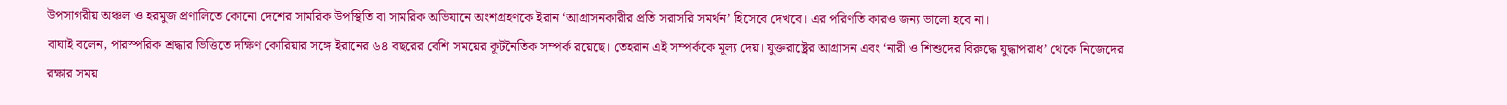উপসাগরীয় অঞ্চল ও হরমুজ প্রণালিতে কোনো দেশের সামরিক উপস্থিতি বা সামরিক অভিযানে অংশগ্রহণকে ইরান ‘আগ্রাসনকারীর প্রতি সরাসরি সমর্থন’ হিসেবে দেখবে। এর পরিণতি কারও জন্য ভালো হবে না।
বাঘাই বলেন, পারস্পরিক শ্রদ্ধার ভিত্তিতে দক্ষিণ কোরিয়ার সঙ্গে ইরানের ৬৪ বছরের বেশি সময়ের কূটনৈতিক সম্পর্ক রয়েছে। তেহরান এই সম্পর্ককে মূল্য দেয়। যুক্তরাষ্ট্রের আগ্রাসন এবং ‘নারী ও শিশুদের বিরুদ্ধে যুদ্ধাপরাধ’ থেকে নিজেদের রক্ষার সময়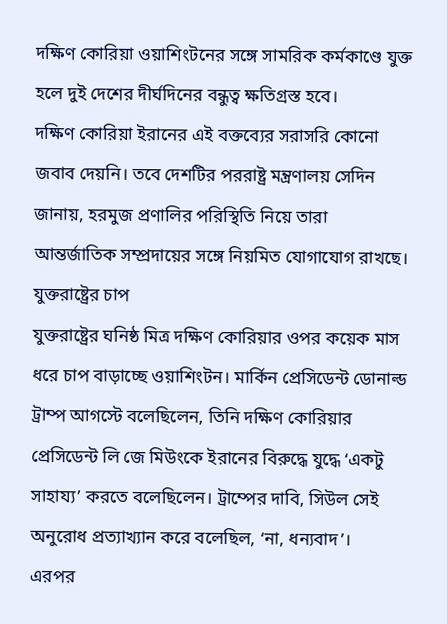দক্ষিণ কোরিয়া ওয়াশিংটনের সঙ্গে সামরিক কর্মকাণ্ডে যুক্ত হলে দুই দেশের দীর্ঘদিনের বন্ধুত্ব ক্ষতিগ্রস্ত হবে।
দক্ষিণ কোরিয়া ইরানের এই বক্তব্যের সরাসরি কোনো জবাব দেয়নি। তবে দেশটির পররাষ্ট্র মন্ত্রণালয় সেদিন জানায়, হরমুজ প্রণালির পরিস্থিতি নিয়ে তারা আন্তর্জাতিক সম্প্রদায়ের সঙ্গে নিয়মিত যোগাযোগ রাখছে।
যুক্তরাষ্ট্রের চাপ
যুক্তরাষ্ট্রের ঘনিষ্ঠ মিত্র দক্ষিণ কোরিয়ার ওপর কয়েক মাস ধরে চাপ বাড়াচ্ছে ওয়াশিংটন। মার্কিন প্রেসিডেন্ট ডোনাল্ড ট্রাম্প আগস্টে বলেছিলেন, তিনি দক্ষিণ কোরিয়ার প্রেসিডেন্ট লি জে মিউংকে ইরানের বিরুদ্ধে যুদ্ধে ‘একটু সাহায্য’ করতে বলেছিলেন। ট্রাম্পের দাবি, সিউল সেই অনুরোধ প্রত্যাখ্যান করে বলেছিল, ‘না, ধন্যবাদ’।
এরপর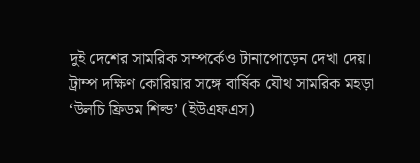দুই দেশের সামরিক সম্পর্কেও টানাপোড়েন দেখা দেয়। ট্রাম্প দক্ষিণ কোরিয়ার সঙ্গে বার্ষিক যৌথ সামরিক মহড়া ‘উলচি ফ্রিডম শিল্ড’ (ইউএফএস)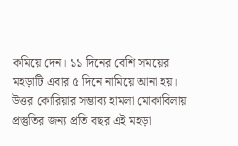কমিয়ে দেন। ১১ দিনের বেশি সময়ের মহড়াটি এবার ৫ দিনে নামিয়ে আনা হয়। উত্তর কোরিয়ার সম্ভাব্য হামলা মোকাবিলায় প্রস্তুতির জন্য প্রতি বছর এই মহড়া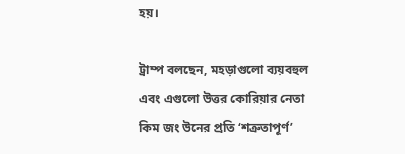হয়।

ট্রাম্প বলছেন, মহড়াগুলো ব্যয়বহুল এবং এগুলো উত্তর কোরিয়ার নেতা কিম জং উনের প্রতি ‘শত্রুতাপূর্ণ’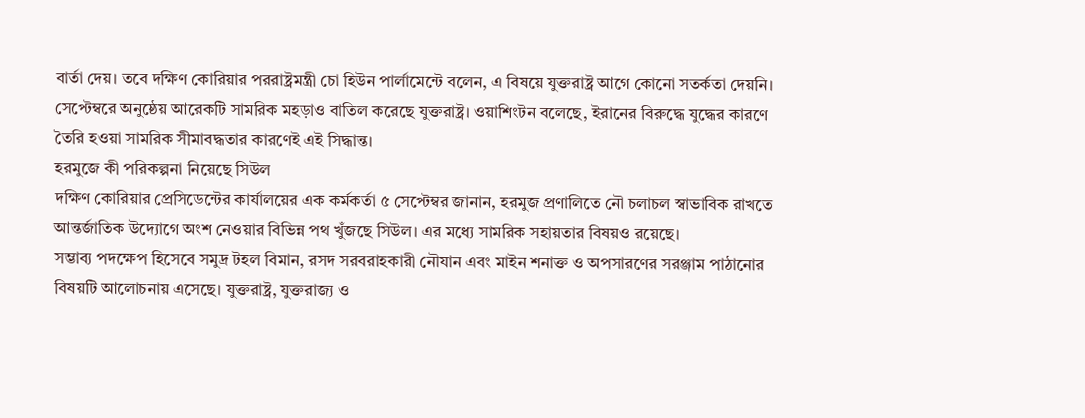বার্তা দেয়। তবে দক্ষিণ কোরিয়ার পররাষ্ট্রমন্ত্রী চো হিউন পার্লামেন্টে বলেন, এ বিষয়ে যুক্তরাষ্ট্র আগে কোনো সতর্কতা দেয়নি।
সেপ্টেম্বরে অনুষ্ঠেয় আরেকটি সামরিক মহড়াও বাতিল করেছে যুক্তরাষ্ট্র। ওয়াশিংটন বলেছে, ইরানের বিরুদ্ধে যুদ্ধের কারণে তৈরি হওয়া সামরিক সীমাবদ্ধতার কারণেই এই সিদ্ধান্ত।
হরমুজে কী পরিকল্পনা নিয়েছে সিউল
দক্ষিণ কোরিয়ার প্রেসিডেন্টের কার্যালয়ের এক কর্মকর্তা ৫ সেপ্টেম্বর জানান, হরমুজ প্রণালিতে নৌ চলাচল স্বাভাবিক রাখতে আন্তর্জাতিক উদ্যোগে অংশ নেওয়ার বিভিন্ন পথ খুঁজছে সিউল। এর মধ্যে সামরিক সহায়তার বিষয়ও রয়েছে।
সম্ভাব্য পদক্ষেপ হিসেবে সমুদ্র টহল বিমান, রসদ সরবরাহকারী নৌযান এবং মাইন শনাক্ত ও অপসারণের সরঞ্জাম পাঠানোর বিষয়টি আলোচনায় এসেছে। যুক্তরাষ্ট্র, যুক্তরাজ্য ও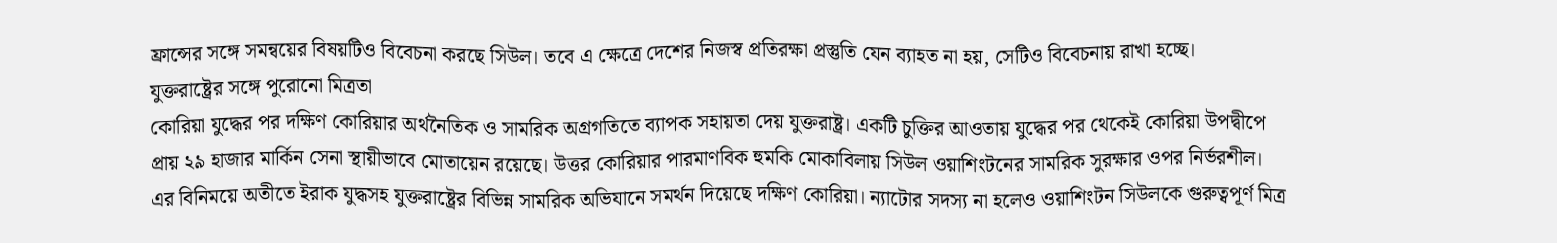ফ্রান্সের সঙ্গে সমন্বয়ের বিষয়টিও বিবেচনা করছে সিউল। তবে এ ক্ষেত্রে দেশের নিজস্ব প্রতিরক্ষা প্রস্তুতি যেন ব্যাহত না হয়, সেটিও বিবেচনায় রাখা হচ্ছে।
যুক্তরাষ্ট্রের সঙ্গে পুরোনো মিত্রতা
কোরিয়া যুদ্ধের পর দক্ষিণ কোরিয়ার অর্থনৈতিক ও সামরিক অগ্রগতিতে ব্যাপক সহায়তা দেয় যুক্তরাষ্ট্র। একটি চুক্তির আওতায় যুদ্ধের পর থেকেই কোরিয়া উপদ্বীপে প্রায় ২৯ হাজার মার্কিন সেনা স্থায়ীভাবে মোতায়েন রয়েছে। উত্তর কোরিয়ার পারমাণবিক হুমকি মোকাবিলায় সিউল ওয়াশিংটনের সামরিক সুরক্ষার ওপর নির্ভরশীল।
এর বিনিময়ে অতীতে ইরাক যুদ্ধসহ যুক্তরাষ্ট্রের বিভিন্ন সামরিক অভিযানে সমর্থন দিয়েছে দক্ষিণ কোরিয়া। ন্যাটোর সদস্য না হলেও ওয়াশিংটন সিউলকে গুরুত্বপূর্ণ মিত্র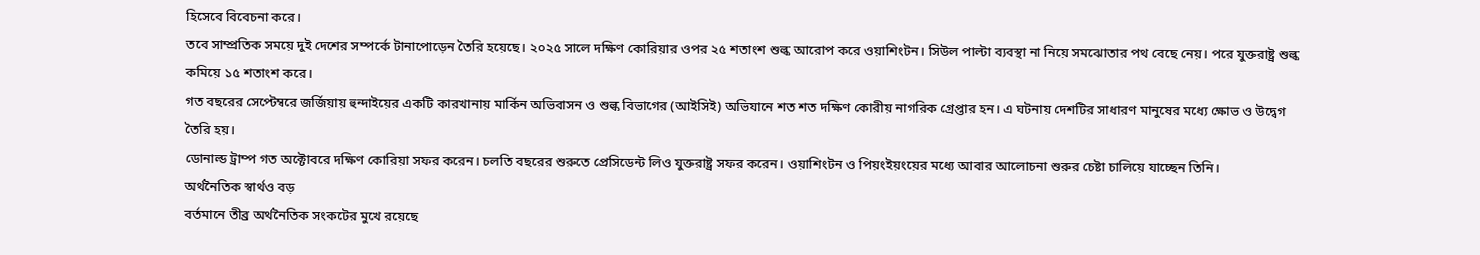হিসেবে বিবেচনা করে।
তবে সাম্প্রতিক সময়ে দুই দেশের সম্পর্কে টানাপোড়েন তৈরি হয়েছে। ২০২৫ সালে দক্ষিণ কোরিয়ার ওপর ২৫ শতাংশ শুল্ক আরোপ করে ওয়াশিংটন। সিউল পাল্টা ব্যবস্থা না নিয়ে সমঝোতার পথ বেছে নেয়। পরে যুক্তরাষ্ট্র শুল্ক কমিয়ে ১৫ শতাংশ করে।
গত বছরের সেপ্টেম্বরে জর্জিয়ায় হুন্দাইয়ের একটি কারখানায় মার্কিন অভিবাসন ও শুল্ক বিভাগের (আইসিই) অভিযানে শত শত দক্ষিণ কোরীয় নাগরিক গ্রেপ্তার হন। এ ঘটনায় দেশটির সাধারণ মানুষের মধ্যে ক্ষোভ ও উদ্বেগ তৈরি হয়।
ডোনাল্ড ট্রাম্প গত অক্টোবরে দক্ষিণ কোরিয়া সফর করেন। চলতি বছরের শুরুতে প্রেসিডেন্ট লিও যুক্তরাষ্ট্র সফর করেন। ওয়াশিংটন ও পিয়ংইয়ংয়ের মধ্যে আবার আলোচনা শুরুর চেষ্টা চালিয়ে যাচ্ছেন তিনি।
অর্থনৈতিক স্বার্থও বড়
বর্তমানে তীব্র অর্থনৈতিক সংকটের মুখে রয়েছে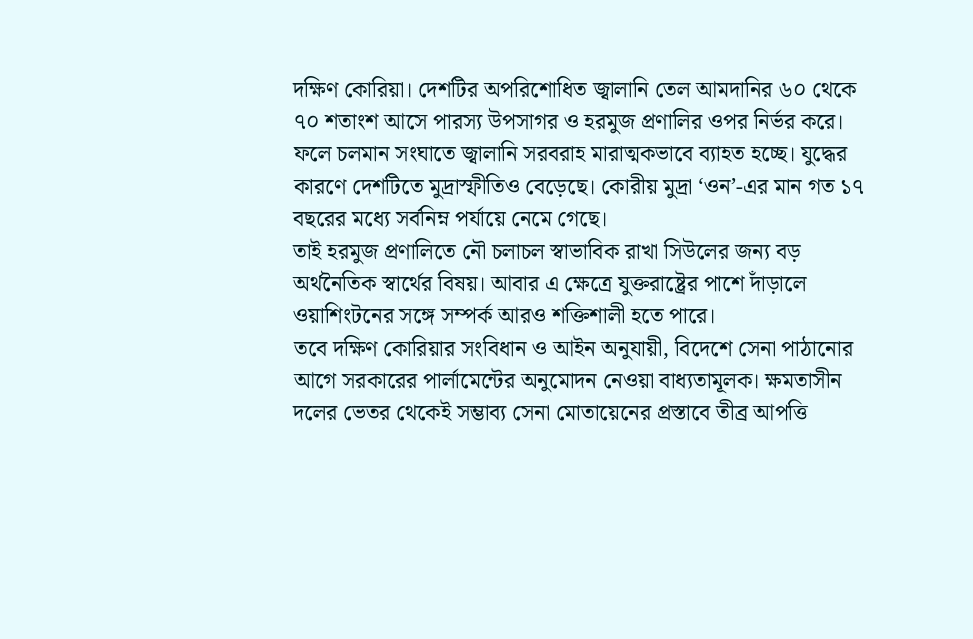দক্ষিণ কোরিয়া। দেশটির অপরিশোধিত জ্বালানি তেল আমদানির ৬০ থেকে ৭০ শতাংশ আসে পারস্য উপসাগর ও হরমুজ প্রণালির ওপর নির্ভর করে। ফলে চলমান সংঘাতে জ্বালানি সরবরাহ মারাত্মকভাবে ব্যাহত হচ্ছে। যুদ্ধের কারণে দেশটিতে মুদ্রাস্ফীতিও বেড়েছে। কোরীয় মুদ্রা ‘ওন’-এর মান গত ১৭ বছরের মধ্যে সর্বনিম্ন পর্যায়ে নেমে গেছে।
তাই হরমুজ প্রণালিতে নৌ চলাচল স্বাভাবিক রাখা সিউলের জন্য বড় অর্থনৈতিক স্বার্থের বিষয়। আবার এ ক্ষেত্রে যুক্তরাষ্ট্রের পাশে দাঁড়ালে ওয়াশিংটনের সঙ্গে সম্পর্ক আরও শক্তিশালী হতে পারে।
তবে দক্ষিণ কোরিয়ার সংবিধান ও আইন অনুযায়ী, বিদেশে সেনা পাঠানোর আগে সরকারের পার্লামেন্টের অনুমোদন নেওয়া বাধ্যতামূলক। ক্ষমতাসীন দলের ভেতর থেকেই সম্ভাব্য সেনা মোতায়েনের প্রস্তাবে তীব্র আপত্তি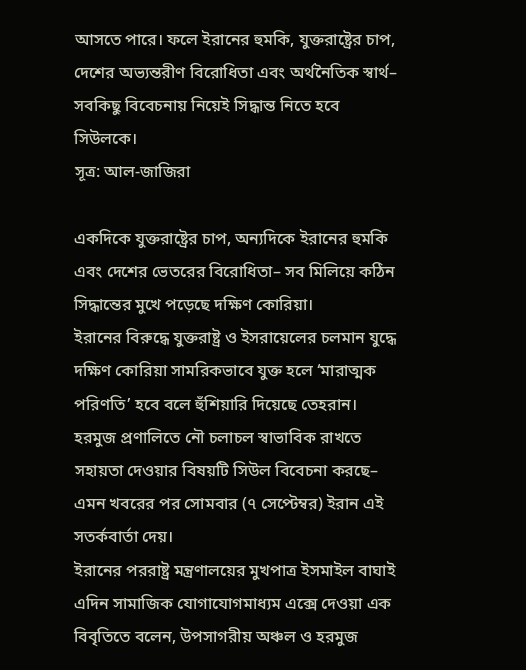আসতে পারে। ফলে ইরানের হুমকি, যুক্তরাষ্ট্রের চাপ, দেশের অভ্যন্তরীণ বিরোধিতা এবং অর্থনৈতিক স্বার্থ– সবকিছু বিবেচনায় নিয়েই সিদ্ধান্ত নিতে হবে সিউলকে।
সূত্র: আল-জাজিরা

একদিকে যুক্তরাষ্ট্রের চাপ, অন্যদিকে ইরানের হুমকি এবং দেশের ভেতরের বিরোধিতা– সব মিলিয়ে কঠিন সিদ্ধান্তের মুখে পড়েছে দক্ষিণ কোরিয়া।
ইরানের বিরুদ্ধে যুক্তরাষ্ট্র ও ইসরায়েলের চলমান যুদ্ধে দক্ষিণ কোরিয়া সামরিকভাবে যুক্ত হলে ‘মারাত্মক পরিণতি’ হবে বলে হুঁশিয়ারি দিয়েছে তেহরান। হরমুজ প্রণালিতে নৌ চলাচল স্বাভাবিক রাখতে সহায়তা দেওয়ার বিষয়টি সিউল বিবেচনা করছে– এমন খবরের পর সোমবার (৭ সেপ্টেম্বর) ইরান এই সতর্কবার্তা দেয়।
ইরানের পররাষ্ট্র মন্ত্রণালয়ের মুখপাত্র ইসমাইল বাঘাই এদিন সামাজিক যোগাযোগমাধ্যম এক্সে দেওয়া এক বিবৃতিতে বলেন, উপসাগরীয় অঞ্চল ও হরমুজ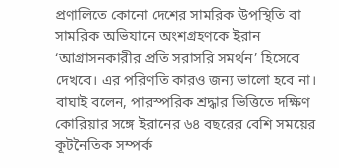প্রণালিতে কোনো দেশের সামরিক উপস্থিতি বা সামরিক অভিযানে অংশগ্রহণকে ইরান ‘আগ্রাসনকারীর প্রতি সরাসরি সমর্থন’ হিসেবে দেখবে। এর পরিণতি কারও জন্য ভালো হবে না।
বাঘাই বলেন, পারস্পরিক শ্রদ্ধার ভিত্তিতে দক্ষিণ কোরিয়ার সঙ্গে ইরানের ৬৪ বছরের বেশি সময়ের কূটনৈতিক সম্পর্ক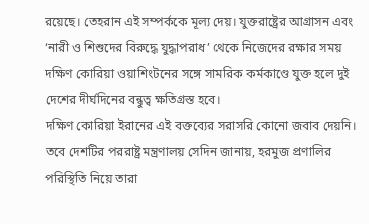রয়েছে। তেহরান এই সম্পর্ককে মূল্য দেয়। যুক্তরাষ্ট্রের আগ্রাসন এবং ‘নারী ও শিশুদের বিরুদ্ধে যুদ্ধাপরাধ’ থেকে নিজেদের রক্ষার সময় দক্ষিণ কোরিয়া ওয়াশিংটনের সঙ্গে সামরিক কর্মকাণ্ডে যুক্ত হলে দুই দেশের দীর্ঘদিনের বন্ধুত্ব ক্ষতিগ্রস্ত হবে।
দক্ষিণ কোরিয়া ইরানের এই বক্তব্যের সরাসরি কোনো জবাব দেয়নি। তবে দেশটির পররাষ্ট্র মন্ত্রণালয় সেদিন জানায়, হরমুজ প্রণালির পরিস্থিতি নিয়ে তারা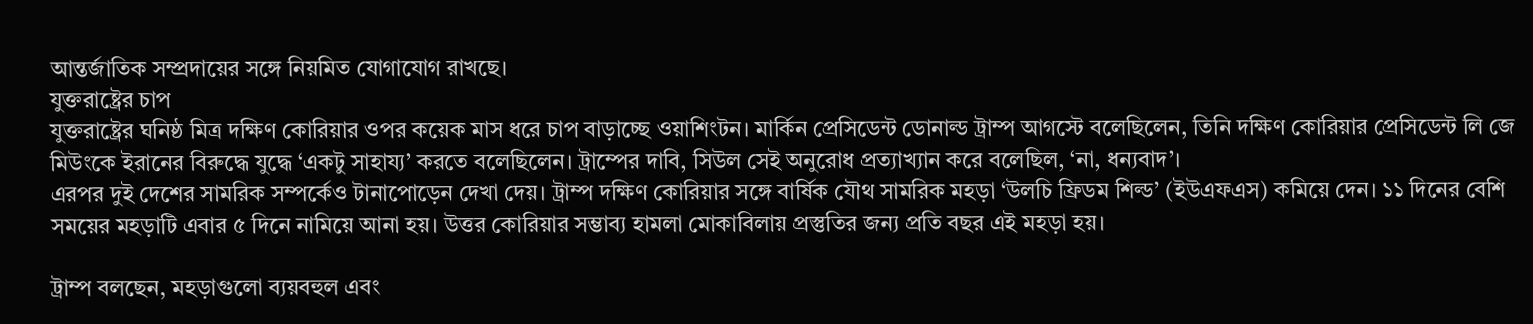আন্তর্জাতিক সম্প্রদায়ের সঙ্গে নিয়মিত যোগাযোগ রাখছে।
যুক্তরাষ্ট্রের চাপ
যুক্তরাষ্ট্রের ঘনিষ্ঠ মিত্র দক্ষিণ কোরিয়ার ওপর কয়েক মাস ধরে চাপ বাড়াচ্ছে ওয়াশিংটন। মার্কিন প্রেসিডেন্ট ডোনাল্ড ট্রাম্প আগস্টে বলেছিলেন, তিনি দক্ষিণ কোরিয়ার প্রেসিডেন্ট লি জে মিউংকে ইরানের বিরুদ্ধে যুদ্ধে ‘একটু সাহায্য’ করতে বলেছিলেন। ট্রাম্পের দাবি, সিউল সেই অনুরোধ প্রত্যাখ্যান করে বলেছিল, ‘না, ধন্যবাদ’।
এরপর দুই দেশের সামরিক সম্পর্কেও টানাপোড়েন দেখা দেয়। ট্রাম্প দক্ষিণ কোরিয়ার সঙ্গে বার্ষিক যৌথ সামরিক মহড়া ‘উলচি ফ্রিডম শিল্ড’ (ইউএফএস) কমিয়ে দেন। ১১ দিনের বেশি সময়ের মহড়াটি এবার ৫ দিনে নামিয়ে আনা হয়। উত্তর কোরিয়ার সম্ভাব্য হামলা মোকাবিলায় প্রস্তুতির জন্য প্রতি বছর এই মহড়া হয়।

ট্রাম্প বলছেন, মহড়াগুলো ব্যয়বহুল এবং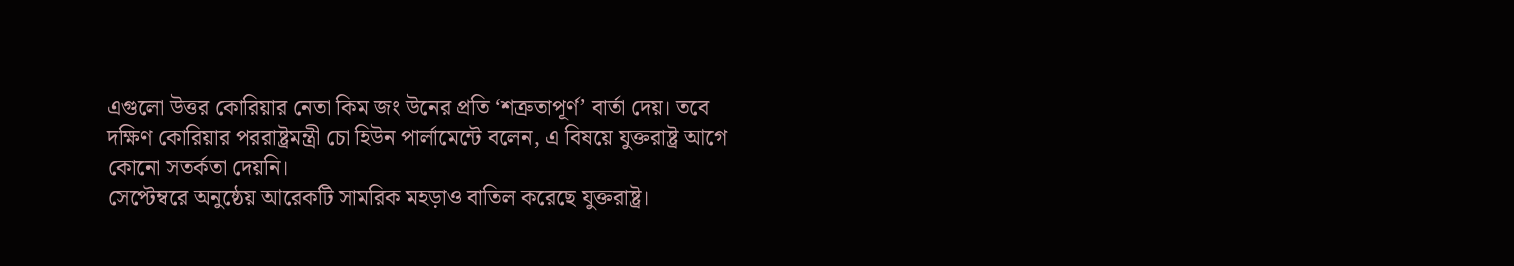এগুলো উত্তর কোরিয়ার নেতা কিম জং উনের প্রতি ‘শত্রুতাপূর্ণ’ বার্তা দেয়। তবে দক্ষিণ কোরিয়ার পররাষ্ট্রমন্ত্রী চো হিউন পার্লামেন্টে বলেন, এ বিষয়ে যুক্তরাষ্ট্র আগে কোনো সতর্কতা দেয়নি।
সেপ্টেম্বরে অনুষ্ঠেয় আরেকটি সামরিক মহড়াও বাতিল করেছে যুক্তরাষ্ট্র।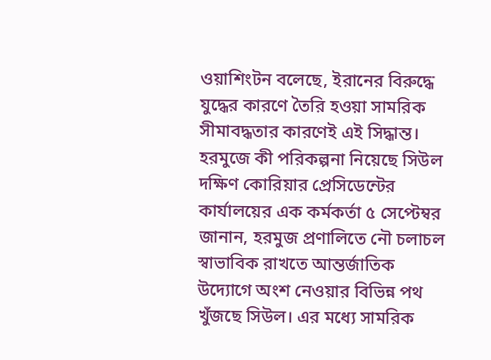ওয়াশিংটন বলেছে, ইরানের বিরুদ্ধে যুদ্ধের কারণে তৈরি হওয়া সামরিক সীমাবদ্ধতার কারণেই এই সিদ্ধান্ত।
হরমুজে কী পরিকল্পনা নিয়েছে সিউল
দক্ষিণ কোরিয়ার প্রেসিডেন্টের কার্যালয়ের এক কর্মকর্তা ৫ সেপ্টেম্বর জানান, হরমুজ প্রণালিতে নৌ চলাচল স্বাভাবিক রাখতে আন্তর্জাতিক উদ্যোগে অংশ নেওয়ার বিভিন্ন পথ খুঁজছে সিউল। এর মধ্যে সামরিক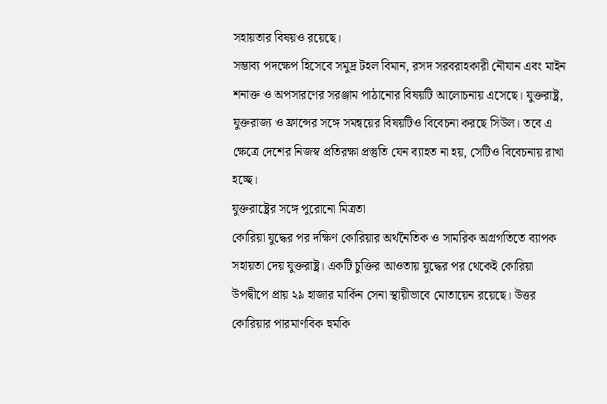সহায়তার বিষয়ও রয়েছে।
সম্ভাব্য পদক্ষেপ হিসেবে সমুদ্র টহল বিমান, রসদ সরবরাহকারী নৌযান এবং মাইন শনাক্ত ও অপসারণের সরঞ্জাম পাঠানোর বিষয়টি আলোচনায় এসেছে। যুক্তরাষ্ট্র, যুক্তরাজ্য ও ফ্রান্সের সঙ্গে সমন্বয়ের বিষয়টিও বিবেচনা করছে সিউল। তবে এ ক্ষেত্রে দেশের নিজস্ব প্রতিরক্ষা প্রস্তুতি যেন ব্যাহত না হয়, সেটিও বিবেচনায় রাখা হচ্ছে।
যুক্তরাষ্ট্রের সঙ্গে পুরোনো মিত্রতা
কোরিয়া যুদ্ধের পর দক্ষিণ কোরিয়ার অর্থনৈতিক ও সামরিক অগ্রগতিতে ব্যাপক সহায়তা দেয় যুক্তরাষ্ট্র। একটি চুক্তির আওতায় যুদ্ধের পর থেকেই কোরিয়া উপদ্বীপে প্রায় ২৯ হাজার মার্কিন সেনা স্থায়ীভাবে মোতায়েন রয়েছে। উত্তর কোরিয়ার পারমাণবিক হুমকি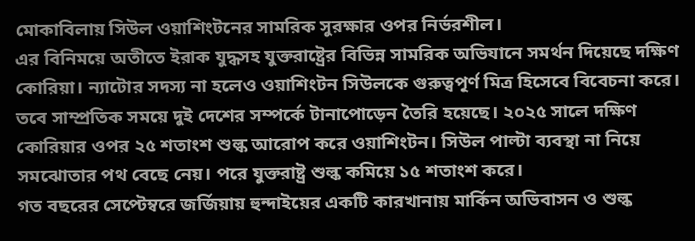মোকাবিলায় সিউল ওয়াশিংটনের সামরিক সুরক্ষার ওপর নির্ভরশীল।
এর বিনিময়ে অতীতে ইরাক যুদ্ধসহ যুক্তরাষ্ট্রের বিভিন্ন সামরিক অভিযানে সমর্থন দিয়েছে দক্ষিণ কোরিয়া। ন্যাটোর সদস্য না হলেও ওয়াশিংটন সিউলকে গুরুত্বপূর্ণ মিত্র হিসেবে বিবেচনা করে।
তবে সাম্প্রতিক সময়ে দুই দেশের সম্পর্কে টানাপোড়েন তৈরি হয়েছে। ২০২৫ সালে দক্ষিণ কোরিয়ার ওপর ২৫ শতাংশ শুল্ক আরোপ করে ওয়াশিংটন। সিউল পাল্টা ব্যবস্থা না নিয়ে সমঝোতার পথ বেছে নেয়। পরে যুক্তরাষ্ট্র শুল্ক কমিয়ে ১৫ শতাংশ করে।
গত বছরের সেপ্টেম্বরে জর্জিয়ায় হুন্দাইয়ের একটি কারখানায় মার্কিন অভিবাসন ও শুল্ক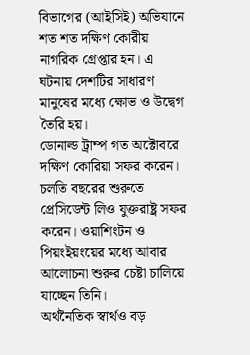বিভাগের (আইসিই) অভিযানে শত শত দক্ষিণ কোরীয় নাগরিক গ্রেপ্তার হন। এ ঘটনায় দেশটির সাধারণ মানুষের মধ্যে ক্ষোভ ও উদ্বেগ তৈরি হয়।
ডোনাল্ড ট্রাম্প গত অক্টোবরে দক্ষিণ কোরিয়া সফর করেন। চলতি বছরের শুরুতে প্রেসিডেন্ট লিও যুক্তরাষ্ট্র সফর করেন। ওয়াশিংটন ও পিয়ংইয়ংয়ের মধ্যে আবার আলোচনা শুরুর চেষ্টা চালিয়ে যাচ্ছেন তিনি।
অর্থনৈতিক স্বার্থও বড়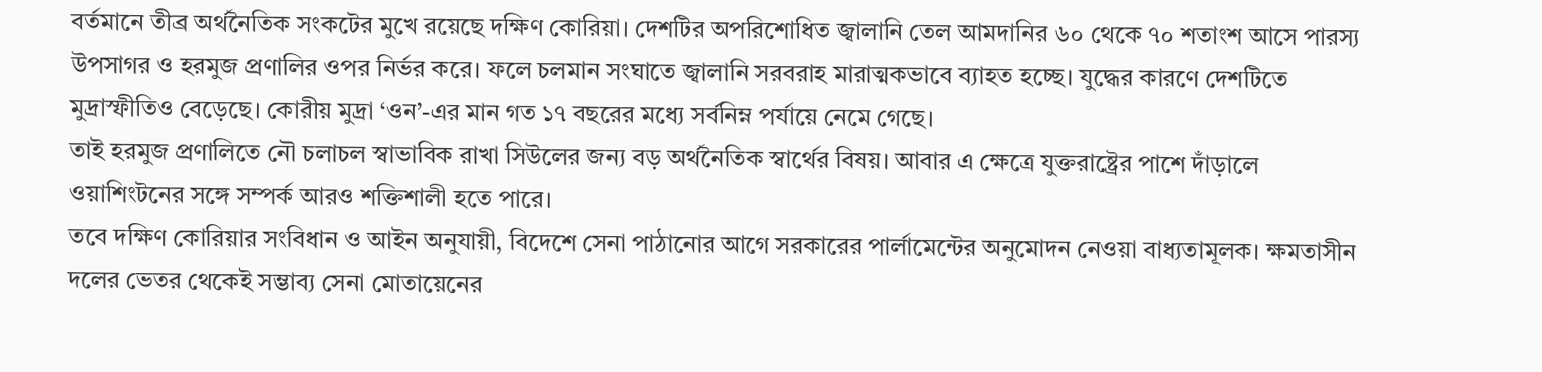বর্তমানে তীব্র অর্থনৈতিক সংকটের মুখে রয়েছে দক্ষিণ কোরিয়া। দেশটির অপরিশোধিত জ্বালানি তেল আমদানির ৬০ থেকে ৭০ শতাংশ আসে পারস্য উপসাগর ও হরমুজ প্রণালির ওপর নির্ভর করে। ফলে চলমান সংঘাতে জ্বালানি সরবরাহ মারাত্মকভাবে ব্যাহত হচ্ছে। যুদ্ধের কারণে দেশটিতে মুদ্রাস্ফীতিও বেড়েছে। কোরীয় মুদ্রা ‘ওন’-এর মান গত ১৭ বছরের মধ্যে সর্বনিম্ন পর্যায়ে নেমে গেছে।
তাই হরমুজ প্রণালিতে নৌ চলাচল স্বাভাবিক রাখা সিউলের জন্য বড় অর্থনৈতিক স্বার্থের বিষয়। আবার এ ক্ষেত্রে যুক্তরাষ্ট্রের পাশে দাঁড়ালে ওয়াশিংটনের সঙ্গে সম্পর্ক আরও শক্তিশালী হতে পারে।
তবে দক্ষিণ কোরিয়ার সংবিধান ও আইন অনুযায়ী, বিদেশে সেনা পাঠানোর আগে সরকারের পার্লামেন্টের অনুমোদন নেওয়া বাধ্যতামূলক। ক্ষমতাসীন দলের ভেতর থেকেই সম্ভাব্য সেনা মোতায়েনের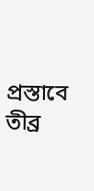প্রস্তাবে তীব্র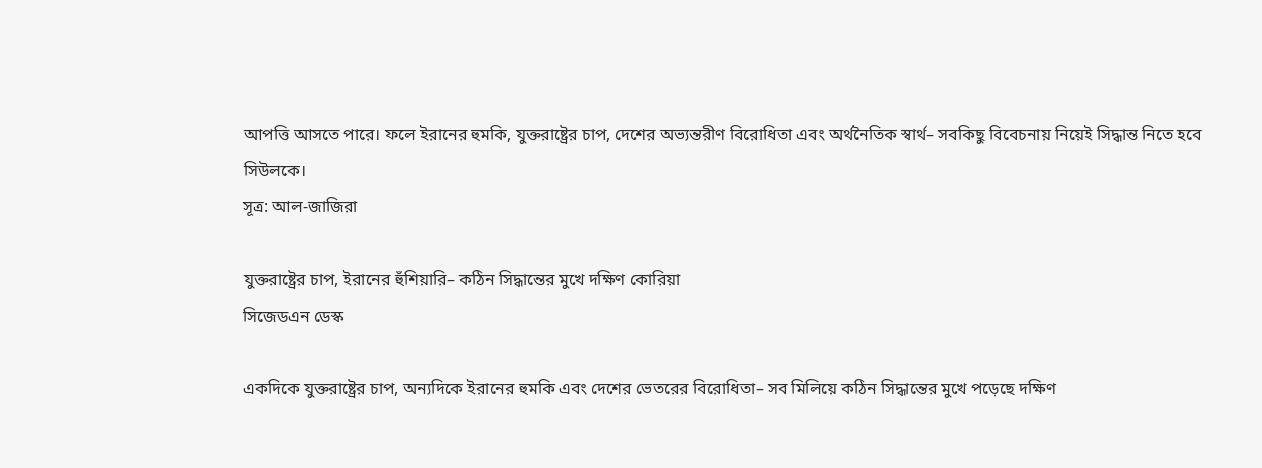আপত্তি আসতে পারে। ফলে ইরানের হুমকি, যুক্তরাষ্ট্রের চাপ, দেশের অভ্যন্তরীণ বিরোধিতা এবং অর্থনৈতিক স্বার্থ– সবকিছু বিবেচনায় নিয়েই সিদ্ধান্ত নিতে হবে সিউলকে।
সূত্র: আল-জাজিরা

যুক্তরাষ্ট্রের চাপ, ইরানের হুঁশিয়ারি– কঠিন সিদ্ধান্তের মুখে দক্ষিণ কোরিয়া
সিজেডএন ডেস্ক

একদিকে যুক্তরাষ্ট্রের চাপ, অন্যদিকে ইরানের হুমকি এবং দেশের ভেতরের বিরোধিতা– সব মিলিয়ে কঠিন সিদ্ধান্তের মুখে পড়েছে দক্ষিণ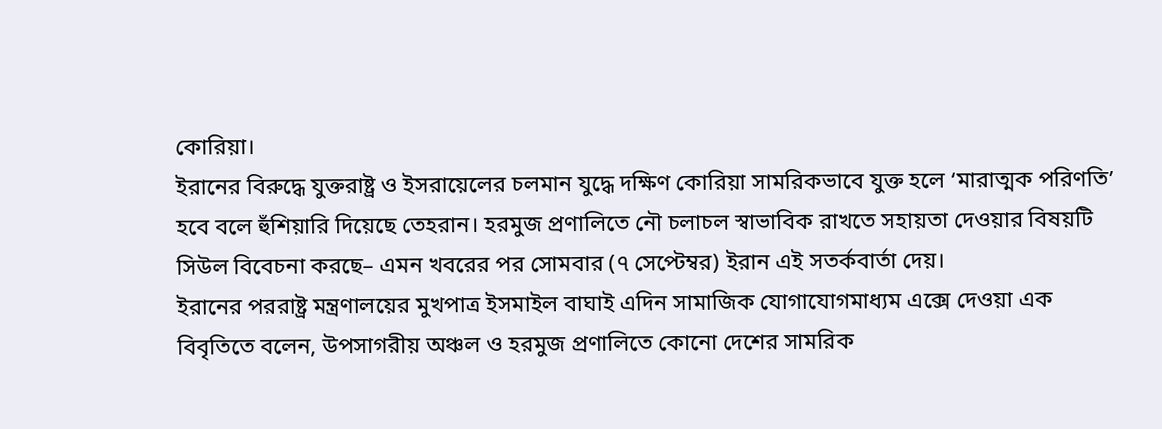কোরিয়া।
ইরানের বিরুদ্ধে যুক্তরাষ্ট্র ও ইসরায়েলের চলমান যুদ্ধে দক্ষিণ কোরিয়া সামরিকভাবে যুক্ত হলে ‘মারাত্মক পরিণতি’ হবে বলে হুঁশিয়ারি দিয়েছে তেহরান। হরমুজ প্রণালিতে নৌ চলাচল স্বাভাবিক রাখতে সহায়তা দেওয়ার বিষয়টি সিউল বিবেচনা করছে– এমন খবরের পর সোমবার (৭ সেপ্টেম্বর) ইরান এই সতর্কবার্তা দেয়।
ইরানের পররাষ্ট্র মন্ত্রণালয়ের মুখপাত্র ইসমাইল বাঘাই এদিন সামাজিক যোগাযোগমাধ্যম এক্সে দেওয়া এক বিবৃতিতে বলেন, উপসাগরীয় অঞ্চল ও হরমুজ প্রণালিতে কোনো দেশের সামরিক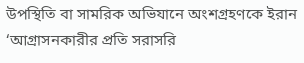উপস্থিতি বা সামরিক অভিযানে অংশগ্রহণকে ইরান ‘আগ্রাসনকারীর প্রতি সরাসরি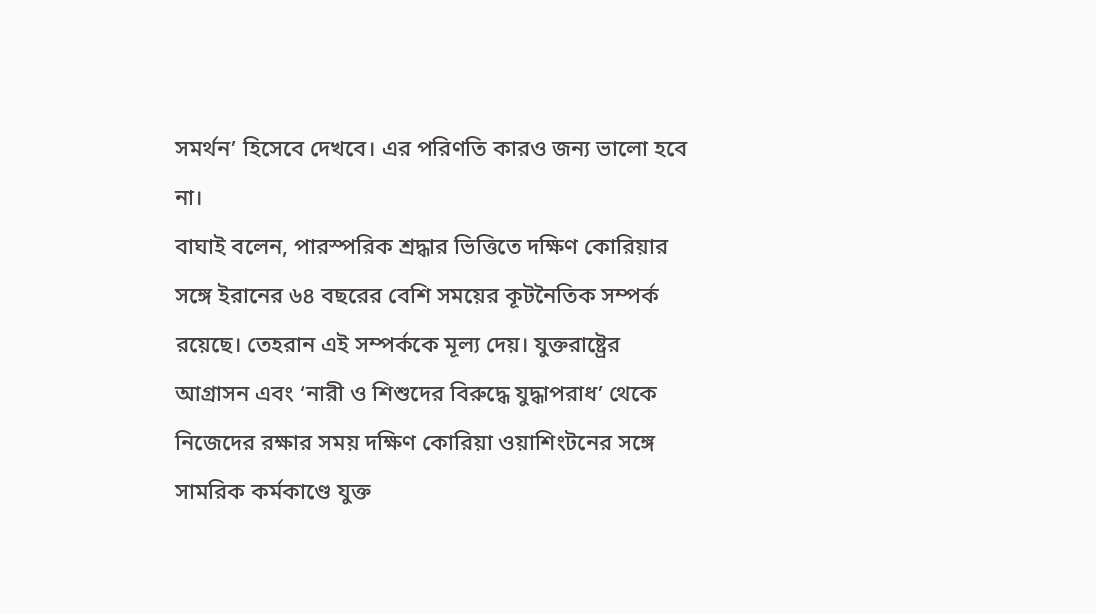সমর্থন’ হিসেবে দেখবে। এর পরিণতি কারও জন্য ভালো হবে না।
বাঘাই বলেন, পারস্পরিক শ্রদ্ধার ভিত্তিতে দক্ষিণ কোরিয়ার সঙ্গে ইরানের ৬৪ বছরের বেশি সময়ের কূটনৈতিক সম্পর্ক রয়েছে। তেহরান এই সম্পর্ককে মূল্য দেয়। যুক্তরাষ্ট্রের আগ্রাসন এবং ‘নারী ও শিশুদের বিরুদ্ধে যুদ্ধাপরাধ’ থেকে নিজেদের রক্ষার সময় দক্ষিণ কোরিয়া ওয়াশিংটনের সঙ্গে সামরিক কর্মকাণ্ডে যুক্ত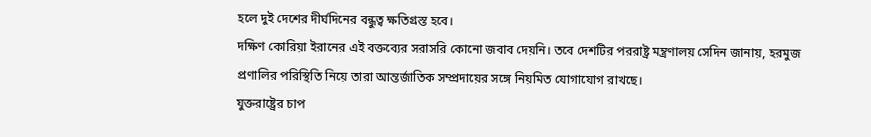হলে দুই দেশের দীর্ঘদিনের বন্ধুত্ব ক্ষতিগ্রস্ত হবে।
দক্ষিণ কোরিয়া ইরানের এই বক্তব্যের সরাসরি কোনো জবাব দেয়নি। তবে দেশটির পররাষ্ট্র মন্ত্রণালয় সেদিন জানায়, হরমুজ প্রণালির পরিস্থিতি নিয়ে তারা আন্তর্জাতিক সম্প্রদায়ের সঙ্গে নিয়মিত যোগাযোগ রাখছে।
যুক্তরাষ্ট্রের চাপ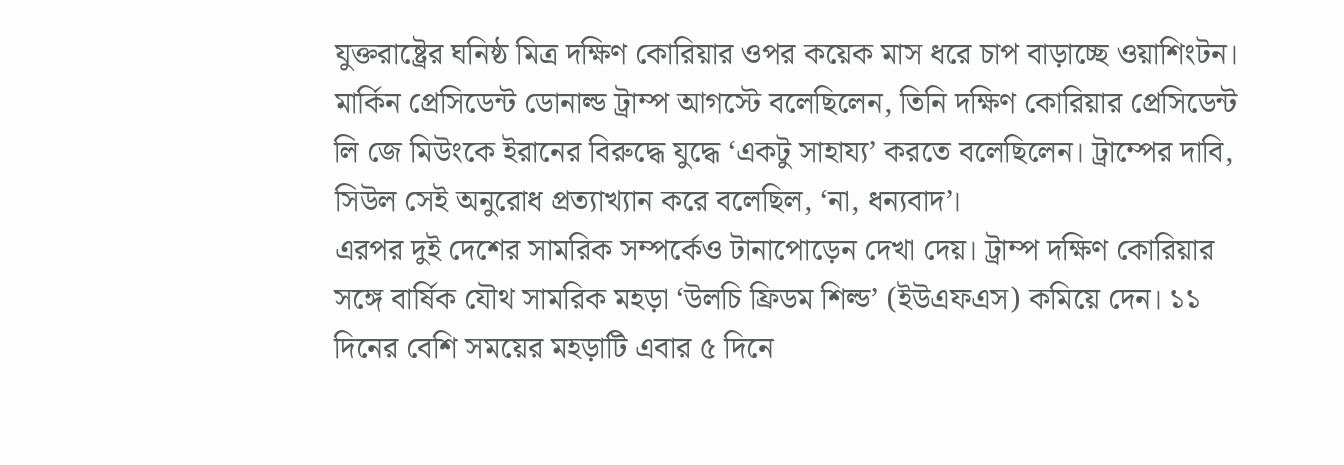যুক্তরাষ্ট্রের ঘনিষ্ঠ মিত্র দক্ষিণ কোরিয়ার ওপর কয়েক মাস ধরে চাপ বাড়াচ্ছে ওয়াশিংটন। মার্কিন প্রেসিডেন্ট ডোনাল্ড ট্রাম্প আগস্টে বলেছিলেন, তিনি দক্ষিণ কোরিয়ার প্রেসিডেন্ট লি জে মিউংকে ইরানের বিরুদ্ধে যুদ্ধে ‘একটু সাহায্য’ করতে বলেছিলেন। ট্রাম্পের দাবি, সিউল সেই অনুরোধ প্রত্যাখ্যান করে বলেছিল, ‘না, ধন্যবাদ’।
এরপর দুই দেশের সামরিক সম্পর্কেও টানাপোড়েন দেখা দেয়। ট্রাম্প দক্ষিণ কোরিয়ার সঙ্গে বার্ষিক যৌথ সামরিক মহড়া ‘উলচি ফ্রিডম শিল্ড’ (ইউএফএস) কমিয়ে দেন। ১১ দিনের বেশি সময়ের মহড়াটি এবার ৫ দিনে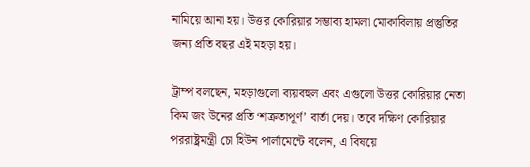নামিয়ে আনা হয়। উত্তর কোরিয়ার সম্ভাব্য হামলা মোকাবিলায় প্রস্তুতির জন্য প্রতি বছর এই মহড়া হয়।

ট্রাম্প বলছেন, মহড়াগুলো ব্যয়বহুল এবং এগুলো উত্তর কোরিয়ার নেতা কিম জং উনের প্রতি ‘শত্রুতাপূর্ণ’ বার্তা দেয়। তবে দক্ষিণ কোরিয়ার পররাষ্ট্রমন্ত্রী চো হিউন পার্লামেন্টে বলেন, এ বিষয়ে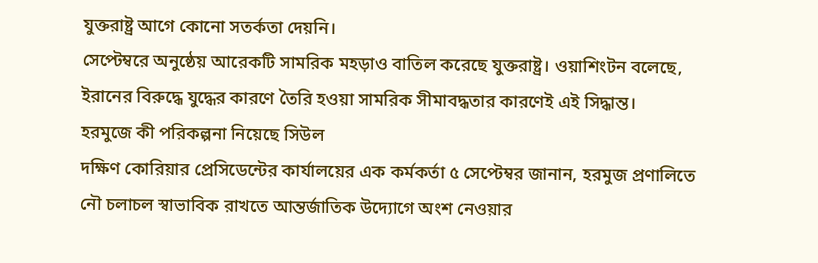যুক্তরাষ্ট্র আগে কোনো সতর্কতা দেয়নি।
সেপ্টেম্বরে অনুষ্ঠেয় আরেকটি সামরিক মহড়াও বাতিল করেছে যুক্তরাষ্ট্র। ওয়াশিংটন বলেছে, ইরানের বিরুদ্ধে যুদ্ধের কারণে তৈরি হওয়া সামরিক সীমাবদ্ধতার কারণেই এই সিদ্ধান্ত।
হরমুজে কী পরিকল্পনা নিয়েছে সিউল
দক্ষিণ কোরিয়ার প্রেসিডেন্টের কার্যালয়ের এক কর্মকর্তা ৫ সেপ্টেম্বর জানান, হরমুজ প্রণালিতে নৌ চলাচল স্বাভাবিক রাখতে আন্তর্জাতিক উদ্যোগে অংশ নেওয়ার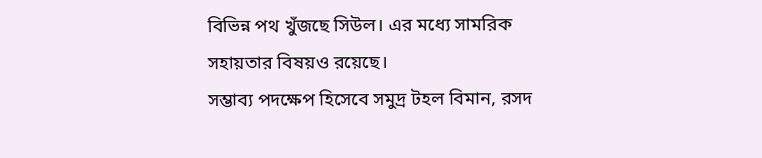বিভিন্ন পথ খুঁজছে সিউল। এর মধ্যে সামরিক সহায়তার বিষয়ও রয়েছে।
সম্ভাব্য পদক্ষেপ হিসেবে সমুদ্র টহল বিমান, রসদ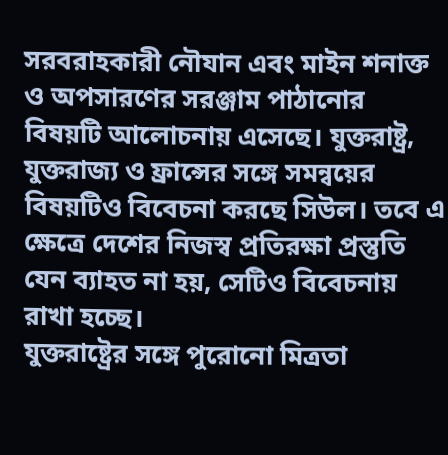সরবরাহকারী নৌযান এবং মাইন শনাক্ত ও অপসারণের সরঞ্জাম পাঠানোর বিষয়টি আলোচনায় এসেছে। যুক্তরাষ্ট্র, যুক্তরাজ্য ও ফ্রান্সের সঙ্গে সমন্বয়ের বিষয়টিও বিবেচনা করছে সিউল। তবে এ ক্ষেত্রে দেশের নিজস্ব প্রতিরক্ষা প্রস্তুতি যেন ব্যাহত না হয়, সেটিও বিবেচনায় রাখা হচ্ছে।
যুক্তরাষ্ট্রের সঙ্গে পুরোনো মিত্রতা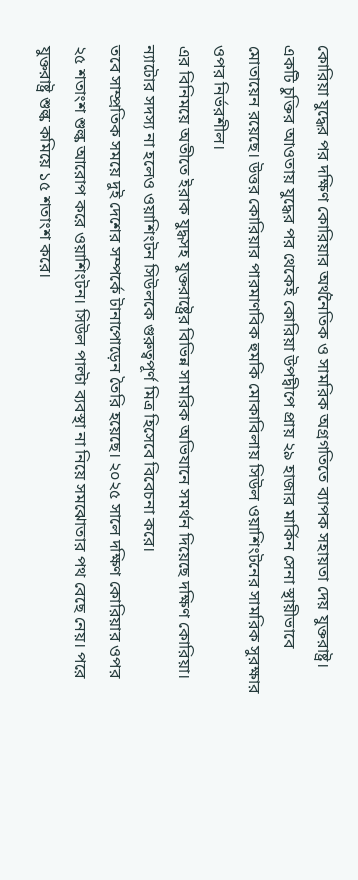কোরিয়া যুদ্ধের পর দক্ষিণ কোরিয়ার অর্থনৈতিক ও সামরিক অগ্রগতিতে ব্যাপক সহায়তা দেয় যুক্তরাষ্ট্র। একটি চুক্তির আওতায় যুদ্ধের পর থেকেই কোরিয়া উপদ্বীপে প্রায় ২৯ হাজার মার্কিন সেনা স্থায়ীভাবে মোতায়েন রয়েছে। উত্তর কোরিয়ার পারমাণবিক হুমকি মোকাবিলায় সিউল ওয়াশিংটনের সামরিক সুরক্ষার ওপর নির্ভরশীল।
এর বিনিময়ে অতীতে ইরাক যুদ্ধসহ যুক্তরাষ্ট্রের বিভিন্ন সামরিক অভিযানে সমর্থন দিয়েছে দক্ষিণ কোরিয়া। ন্যাটোর সদস্য না হলেও ওয়াশিংটন সিউলকে গুরুত্বপূর্ণ মিত্র হিসেবে বিবেচনা করে।
তবে সাম্প্রতিক সময়ে দুই দেশের সম্পর্কে টানাপোড়েন তৈরি হয়েছে। ২০২৫ সালে দক্ষিণ কোরিয়ার ওপর ২৫ শতাংশ শুল্ক আরোপ করে ওয়াশিংটন। সিউল পাল্টা ব্যবস্থা না নিয়ে সমঝোতার পথ বেছে নেয়। পরে যুক্তরাষ্ট্র শুল্ক কমিয়ে ১৫ শতাংশ করে।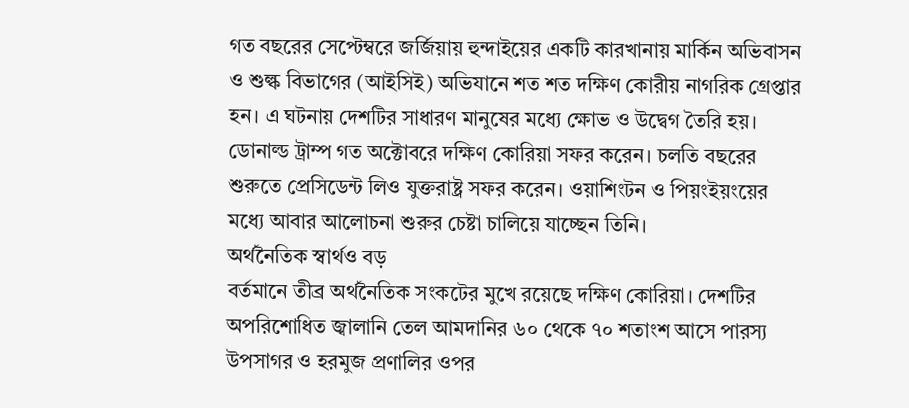গত বছরের সেপ্টেম্বরে জর্জিয়ায় হুন্দাইয়ের একটি কারখানায় মার্কিন অভিবাসন ও শুল্ক বিভাগের (আইসিই) অভিযানে শত শত দক্ষিণ কোরীয় নাগরিক গ্রেপ্তার হন। এ ঘটনায় দেশটির সাধারণ মানুষের মধ্যে ক্ষোভ ও উদ্বেগ তৈরি হয়।
ডোনাল্ড ট্রাম্প গত অক্টোবরে দক্ষিণ কোরিয়া সফর করেন। চলতি বছরের শুরুতে প্রেসিডেন্ট লিও যুক্তরাষ্ট্র সফর করেন। ওয়াশিংটন ও পিয়ংইয়ংয়ের মধ্যে আবার আলোচনা শুরুর চেষ্টা চালিয়ে যাচ্ছেন তিনি।
অর্থনৈতিক স্বার্থও বড়
বর্তমানে তীব্র অর্থনৈতিক সংকটের মুখে রয়েছে দক্ষিণ কোরিয়া। দেশটির অপরিশোধিত জ্বালানি তেল আমদানির ৬০ থেকে ৭০ শতাংশ আসে পারস্য উপসাগর ও হরমুজ প্রণালির ওপর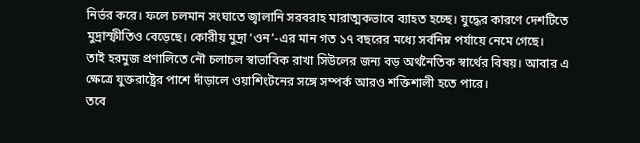নির্ভর করে। ফলে চলমান সংঘাতে জ্বালানি সরবরাহ মারাত্মকভাবে ব্যাহত হচ্ছে। যুদ্ধের কারণে দেশটিতে মুদ্রাস্ফীতিও বেড়েছে। কোরীয় মুদ্রা ‘ওন’-এর মান গত ১৭ বছরের মধ্যে সর্বনিম্ন পর্যায়ে নেমে গেছে।
তাই হরমুজ প্রণালিতে নৌ চলাচল স্বাভাবিক রাখা সিউলের জন্য বড় অর্থনৈতিক স্বার্থের বিষয়। আবার এ ক্ষেত্রে যুক্তরাষ্ট্রের পাশে দাঁড়ালে ওয়াশিংটনের সঙ্গে সম্পর্ক আরও শক্তিশালী হতে পারে।
তবে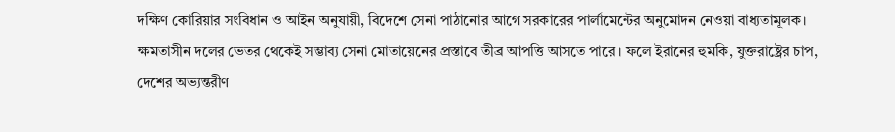দক্ষিণ কোরিয়ার সংবিধান ও আইন অনুযায়ী, বিদেশে সেনা পাঠানোর আগে সরকারের পার্লামেন্টের অনুমোদন নেওয়া বাধ্যতামূলক। ক্ষমতাসীন দলের ভেতর থেকেই সম্ভাব্য সেনা মোতায়েনের প্রস্তাবে তীব্র আপত্তি আসতে পারে। ফলে ইরানের হুমকি, যুক্তরাষ্ট্রের চাপ, দেশের অভ্যন্তরীণ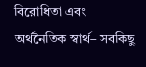বিরোধিতা এবং অর্থনৈতিক স্বার্থ– সবকিছু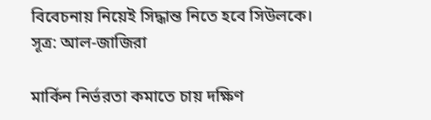বিবেচনায় নিয়েই সিদ্ধান্ত নিতে হবে সিউলকে।
সূত্র: আল-জাজিরা

মার্কিন নির্ভরতা কমাতে চায় দক্ষিণ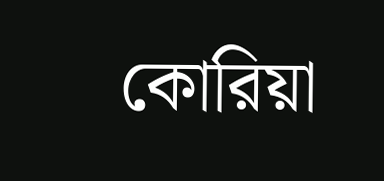কোরিয়া